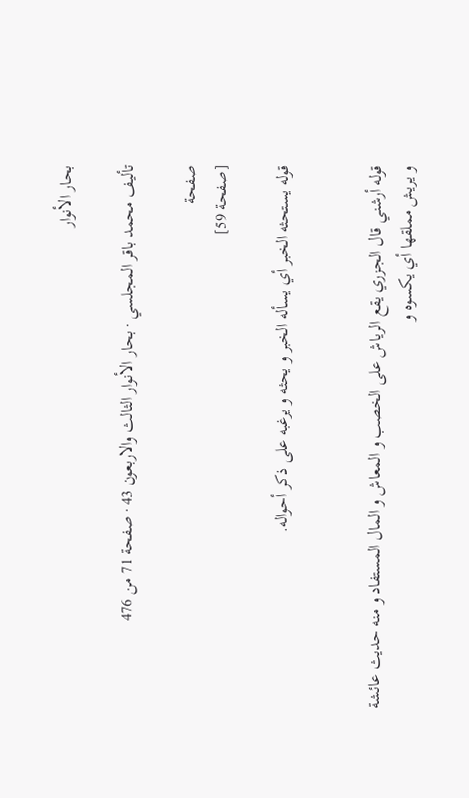بحار الأنوار

تأليف محمد باقر المجلسي · بحار الأنوار الثالث والاربعون 43 · صفحة 71 من 476

صفحة
[صفحة 59]

قوله يستحثه الخبر أي يسأله الخبر و يحثه و يرغبه على ذكر أحواله.


قوله أرشني قال الجزري يقع الرياش على الخصب و المعاش و المال المستفاد و منه حديث عائشة و يريش مملقها أي يكسوه و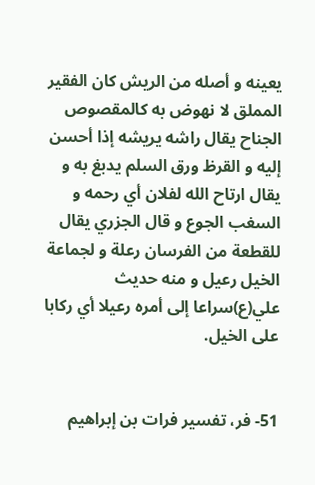يعينه و أصله من الريش كان الفقير المملق لا نهوض به كالمقصوص الجناح يقال راشه يريشه إذا أحسن إليه و القرظ ورق السلم يدبغ به و يقال ارتاح الله لفلان أي رحمه و السغب الجوع و قال الجزري يقال للقطعة من الفرسان رعلة و لجماعة الخيل رعيل و منه حديث علي(ع)سراعا إلى أمره رعيلا أي ركابا على الخيل.


51- فر، تفسير فرات بن إبراهيم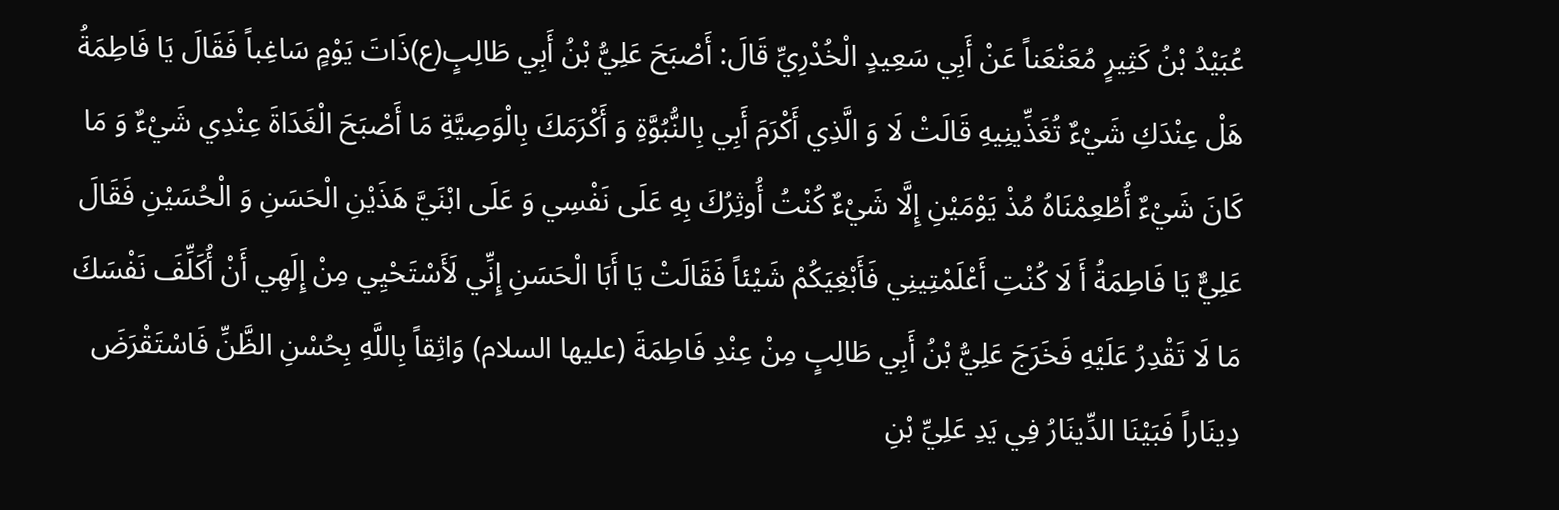عُبَيْدُ بْنُ كَثِيرٍ مُعَنْعَناً عَنْ أَبِي سَعِيدٍ الْخُدْرِيِّ قَالَ: أَصْبَحَ عَلِيُّ بْنُ أَبِي طَالِبٍ(ع)ذَاتَ يَوْمٍ سَاغِباً فَقَالَ يَا فَاطِمَةُ هَلْ عِنْدَكِ شَيْءٌ تُغَذِّينِيهِ قَالَتْ لَا وَ الَّذِي أَكْرَمَ أَبِي بِالنُّبُوَّةِ وَ أَكْرَمَكَ بِالْوَصِيَّةِ مَا أَصْبَحَ الْغَدَاةَ عِنْدِي شَيْءٌ وَ مَا كَانَ شَيْءٌ أُطْعِمْنَاهُ مُذْ يَوْمَيْنِ إِلَّا شَيْءٌ كُنْتُ أُوثِرُكَ بِهِ عَلَى نَفْسِي وَ عَلَى ابْنَيَّ هَذَيْنِ الْحَسَنِ وَ الْحُسَيْنِ فَقَالَ عَلِيٌّ يَا فَاطِمَةُ أَ لَا كُنْتِ أَعْلَمْتِينِي فَأَبْغِيَكُمْ شَيْئاً فَقَالَتْ يَا أَبَا الْحَسَنِ إِنِّي لَأَسْتَحْيِي مِنْ إِلَهِي أَنْ أُكَلِّفَ نَفْسَكَ مَا لَا تَقْدِرُ عَلَيْهِ فَخَرَجَ عَلِيُّ بْنُ أَبِي طَالِبٍ مِنْ عِنْدِ فَاطِمَةَ (عليها السلام) وَاثِقاً بِاللَّهِ بِحُسْنِ الظَّنِّ فَاسْتَقْرَضَ دِينَاراً فَبَيْنَا الدِّينَارُ فِي يَدِ عَلِيِّ بْنِ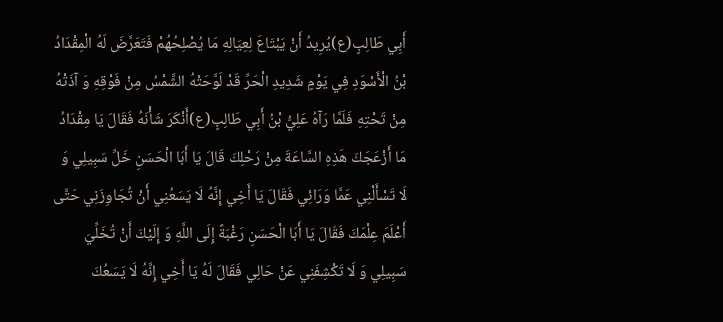أَبِي طَالِبٍ(ع)يُرِيدُ أَنْ يَبْتَاعَ لِعِيَالِهِ مَا يُصْلِحُهُمْ فَتَعَرَّضَ لَهُ الْمِقْدَادُ بْنُ الْأَسْوَدِ فِي يَوْمٍ شَدِيدِ الْحَرِّ قَدْ لَوَّحَتْهُ الشَّمْسُ مِنْ فَوْقِهِ وَ آذَتْهُ مِنْ تَحْتِهِ فَلَمَّا رَآهُ عَلِيُّ بْنُ أَبِي طَالِبٍ(ع)أَنْكَرَ شَأْنَهُ فَقَالَ يَا مِقْدَادُ مَا أَزْعَجَكَ هَذِهِ السَّاعَةَ مِنْ رَحْلِكَ قَالَ يَا أَبَا الْحَسَنِ خَلِّ سَبِيلِي وَ لَا تَسْأَلْنِي عَمَّا وَرَائِي فَقَالَ يَا أَخِي إِنَّهُ لَا يَسَعُنِي أَنْ تُجَاوِزَنِي حَتَّى أَعْلَمَ عِلْمَكَ فَقَالَ يَا أَبَا الْحَسَنِ رَغْبَةً إِلَى اللَّهِ وَ إِلَيْكَ أَنْ تُخَلِّيَ سَبِيلِي وَ لَا تَكْشِفَنِي عَنْ حَالِي فَقَالَ لَهُ يَا أَخِي إِنَّهُ لَا يَسَعُكَ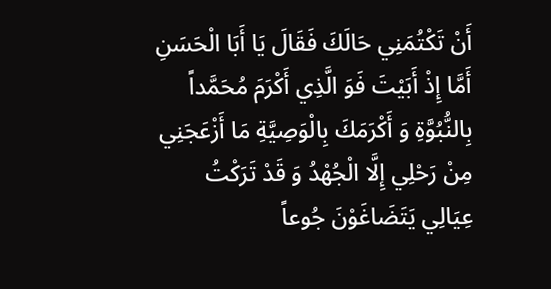أَنْ تَكْتُمَنِي حَالَكَ فَقَالَ يَا أَبَا الْحَسَنِ أَمَّا إِذْ أَبَيْتَ فَوَ الَّذِي أَكْرَمَ مُحَمَّداً بِالنُّبُوَّةِ وَ أَكْرَمَكَ بِالْوَصِيَّةِ مَا أَزْعَجَنِي مِنْ رَحْلِي إِلَّا الْجُهْدُ وَ قَدْ تَرَكْتُ عِيَالِي يَتَضَاغَوْنَ جُوعاً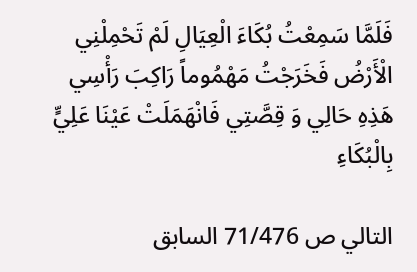فَلَمَّا سَمِعْتُ بُكَاءَ الْعِيَالِ لَمْ تَحْمِلْنِي الْأَرْضُ فَخَرَجْتُ مَهْمُوماً رَاكِبَ رَأْسِي هَذِهِ حَالِي وَ قِصَّتِي فَانْهَمَلَتْ عَيْنَا عَلِيٍّ بِالْبُكَاءِ

التالي ص 71/476 السابق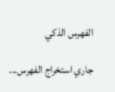الفهرس الذكي

جاري استخراج الفهرس...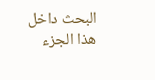البحث داخل هذا الجزء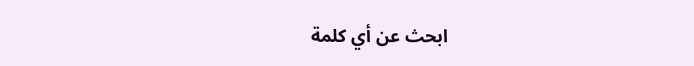ابحث عن أي كلمة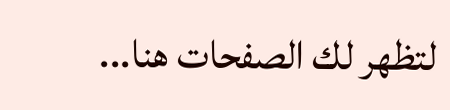لتظهر لك الصفحات هنا...